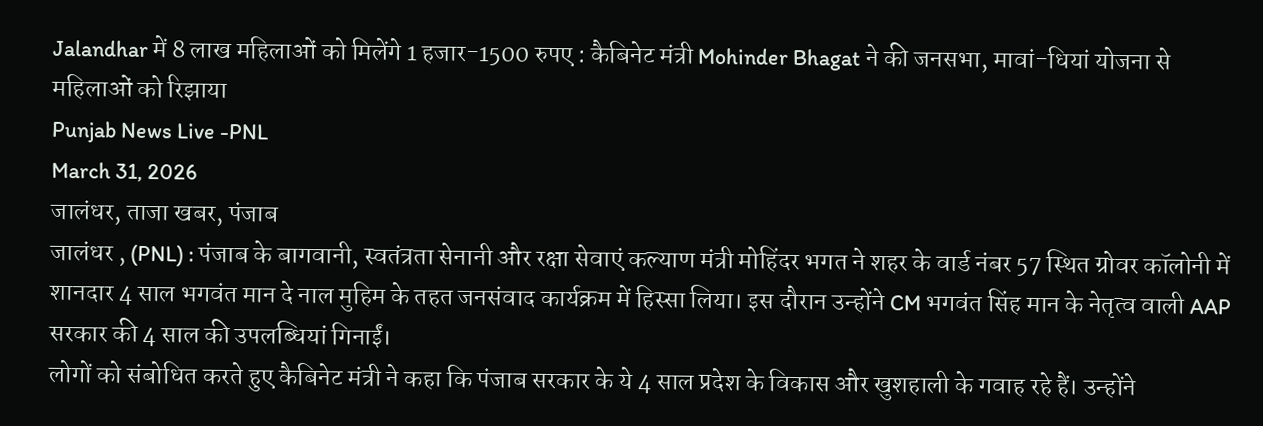Jalandhar में 8 लाख महिलाओं को मिलेंगे 1 हजार-1500 रुपए : कैबिनेट मंत्री Mohinder Bhagat ने की जनसभा, मावां-धियां योजना से महिलाओं को रिझाया
Punjab News Live -PNL
March 31, 2026
जालंधर, ताजा खबर, पंजाब
जालंधर , (PNL) : पंजाब के बागवानी, स्वतंत्रता सेनानी और रक्षा सेवाएं कल्याण मंत्री मोहिंदर भगत ने शहर के वार्ड नंबर 57 स्थित ग्रोवर कॉलोनी में शानदार 4 साल भगवंत मान दे नाल मुहिम के तहत जनसंवाद कार्यक्रम में हिस्सा लिया। इस दौरान उन्होंने CM भगवंत सिंह मान के नेतृत्व वाली AAP सरकार की 4 साल की उपलब्धियां गिनाईं।
लोगों को संबोधित करते हुए कैबिनेट मंत्री ने कहा कि पंजाब सरकार के ये 4 साल प्रदेश के विकास और खुशहाली के गवाह रहे हैं। उन्होंने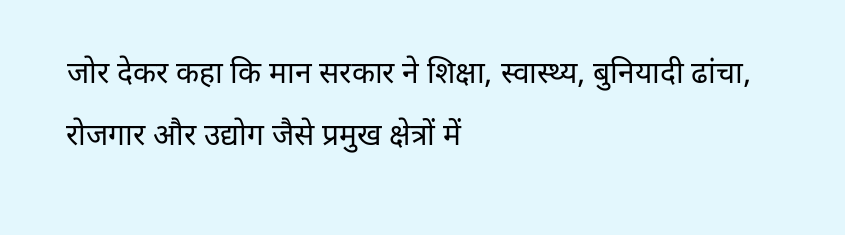जोर देकर कहा कि मान सरकार ने शिक्षा, स्वास्थ्य, बुनियादी ढांचा, रोजगार और उद्योग जैसे प्रमुख क्षेत्रों में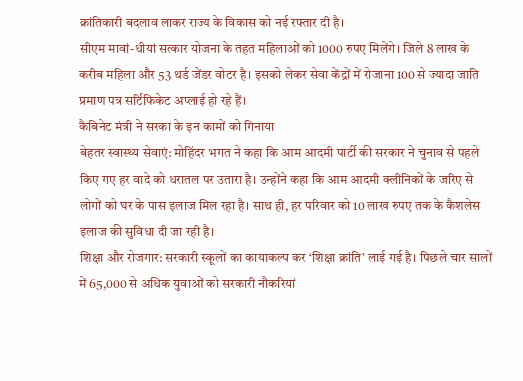क्रांतिकारी बदलाव लाकर राज्य के विकास को नई रफ्तार दी है।
सीएम मावां-धीयां सत्कार योजना के तहत महिलाओं को 1000 रुपए मिलेंगे। जिले 8 लाख के करीब महिला और 53 थर्ड जेंडर वोटर है। इसको लेकर सेवा केंद्रों में रोजाना 100 से ज्यादा जाति प्रमाण पत्र सर्टिफिकेट अप्लाई हो रहे हैं।
कैबिनेट मंत्री ने सरका के इन कामों को गिनाया
बेहतर स्वास्थ्य सेवाएं: मोहिंदर भगत ने कहा कि आम आदमी पार्टी की सरकार ने चुनाव से पहले किए गए हर वादे को धरातल पर उतारा है। उन्होंने कहा कि आम आदमी क्लीनिकों के जरिए से लोगों को घर के पास इलाज मिल रहा है। साथ ही, हर परिवार को 10 लाख रुपए तक के कैशलेस इलाज की सुविधा दी जा रही है।
शिक्षा और रोजगार: सरकारी स्कूलों का कायाकल्प कर ‘शिक्षा क्रांति’ लाई गई है। पिछले चार सालों में 65,000 से अधिक युवाओं को सरकारी नौकरियां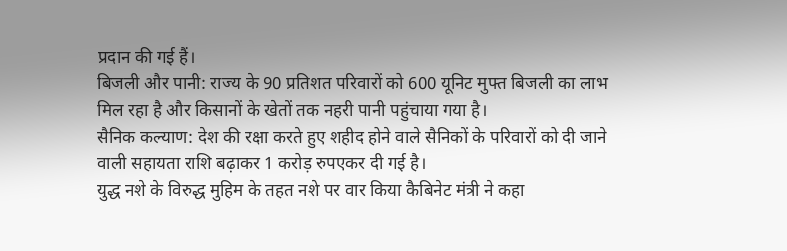प्रदान की गई हैं।
बिजली और पानी: राज्य के 90 प्रतिशत परिवारों को 600 यूनिट मुफ्त बिजली का लाभ मिल रहा है और किसानों के खेतों तक नहरी पानी पहुंचाया गया है।
सैनिक कल्याण: देश की रक्षा करते हुए शहीद होने वाले सैनिकों के परिवारों को दी जाने वाली सहायता राशि बढ़ाकर 1 करोड़ रुपएकर दी गई है।
युद्ध नशे के विरुद्ध मुहिम के तहत नशे पर वार किया कैबिनेट मंत्री ने कहा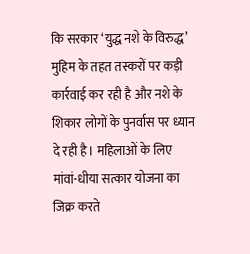कि सरकार ‘युद्ध नशे के विरुद्ध’ मुहिम के तहत तस्करों पर कड़ी कार्रवाई कर रही है और नशे के शिकार लोगों के पुनर्वास पर ध्यान दे रही है। महिलाओं के लिए मांवां-धीया सत्कार योजना का जिक्र करते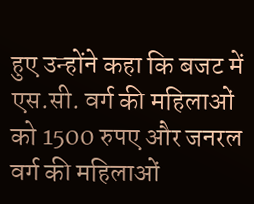हुए उन्होंने कहा कि बजट में एस.सी. वर्ग की महिलाओं को 1500 रुपए और जनरल वर्ग की महिलाओं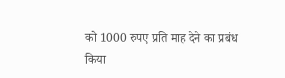को 1000 रुपए प्रति माह देने का प्रबंध किया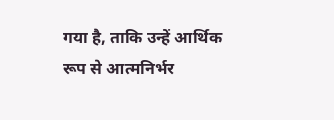गया है, ताकि उन्हें आर्थिक रूप से आत्मनिर्भर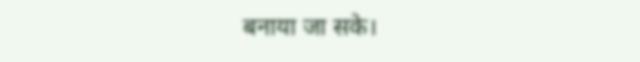बनाया जा सके।